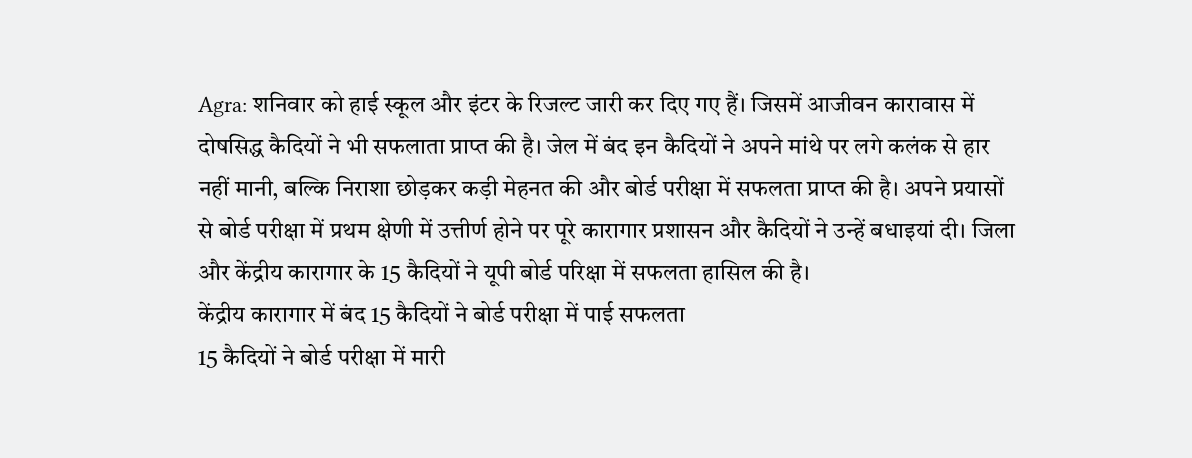Agra: शनिवार को हाई स्कूल और इंटर के रिजल्ट जारी कर दिए गए हैं। जिसमें आजीवन कारावास में दोषसिद्ध कैदियों ने भी सफलाता प्राप्त की है। जेल में बंद इन कैदियों ने अपने मांथे पर लगे कलंक से हार नहीं मानी, बल्कि निराशा छोड़कर कड़ी मेहनत की और बोर्ड परीक्षा में सफलता प्राप्त की है। अपने प्रयासों से बोर्ड परीक्षा में प्रथम क्षेणी में उत्तीर्ण होने पर पूरे कारागार प्रशासन और कैदियों ने उन्हें बधाइयां दी। जिला और केंद्रीय कारागार के 15 कैदियों ने यूपी बोर्ड परिक्षा में सफलता हासिल की है।
केंद्रीय कारागार में बंद 15 कैदियों ने बोर्ड परीक्षा में पाई सफलता
15 कैदियों ने बोर्ड परीक्षा में मारी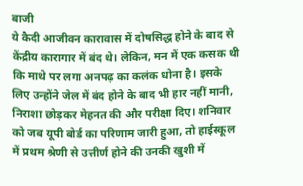बाजी
ये कैदी आजीवन कारावास में दोषसिद्ध होने के बाद से केंद्रीय कारागार में बंद थे। लेकिन, मन में एक कसक थी कि माथे पर लगा अनपढ़ का कलंक धोना है। इसके लिए उन्होंने जेल में बंद होने के बाद भी हार नहीं मानी, निराशा छोड़कर मेहनत की और परीक्षा दिए। शनिवार को जब यूपी बोर्ड का परिणाम जारी हुआ, तो हाईस्कूल में प्रथम श्रेणी से उत्तीर्ण होने की उनकी खुशी में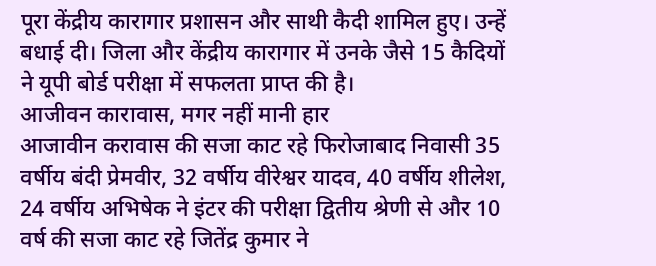पूरा केंद्रीय कारागार प्रशासन और साथी कैदी शामिल हुए। उन्हें बधाई दी। जिला और केंद्रीय कारागार में उनके जैसे 15 कैदियों ने यूपी बोर्ड परीक्षा में सफलता प्राप्त की है।
आजीवन कारावास, मगर नहीं मानी हार
आजावीन करावास की सजा काट रहे फिरोजाबाद निवासी 35 वर्षीय बंदी प्रेमवीर, 32 वर्षीय वीरेश्वर यादव, 40 वर्षीय शीलेश, 24 वर्षीय अभिषेक ने इंटर की परीक्षा द्वितीय श्रेणी से और 10 वर्ष की सजा काट रहे जितेंद्र कुमार ने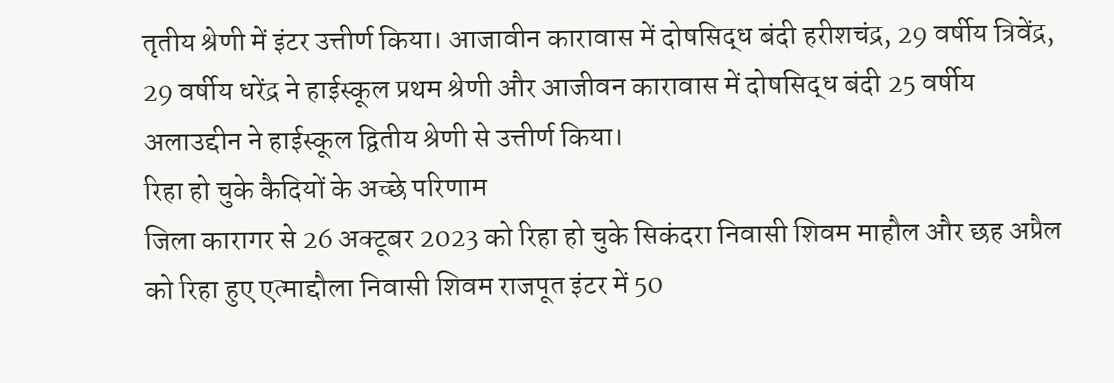तृतीय श्रेणी में इंटर उत्तीर्ण किया। आजावीन कारावास में दोषसिद्ध बंदी हरीशचंद्र, 29 वर्षीय त्रिवेंद्र, 29 वर्षीय धरेंद्र ने हाईस्कूल प्रथम श्रेणी और आजीवन कारावास में दोषसिद्ध बंदी 25 वर्षीय अलाउद्दीन ने हाईस्कूल द्वितीय श्रेणी से उत्तीर्ण किया।
रिहा हो चुके कैदियों के अच्छे परिणाम
जिला कारागर से 26 अक्टूबर 2023 को रिहा हो चुके सिकंदरा निवासी शिवम माहौल और छह अप्रैल को रिहा हुए एत्माद्दौला निवासी शिवम राजपूत इंटर में 50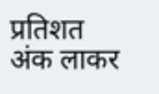प्रतिशत अंक लाकर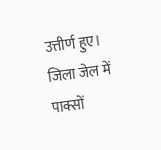उत्तीर्ण हुए। जिला जेल में पाक्सों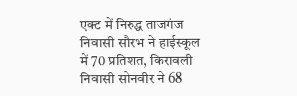एक्ट में निरुद्ध ताजगंज निवासी सौरभ ने हाईस्कूल में 70 प्रतिशत, किरावली निवासी सोनवीर ने 68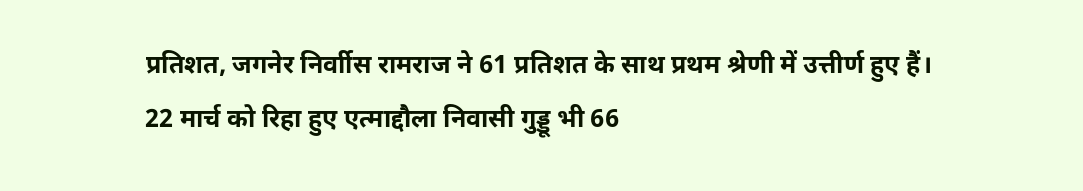प्रतिशत, जगनेर निर्वाीस रामराज ने 61 प्रतिशत के साथ प्रथम श्रेणी में उत्तीर्ण हुए हैं। 22 मार्च को रिहा हुए एत्माद्दौला निवासी गुड्डू भी 66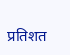प्रतिशत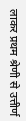लाकर प्रथम श्रेणी से उत्तीर्ण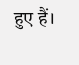हुए हैं।